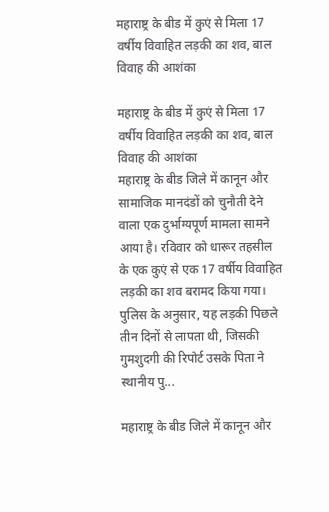महाराष्ट्र के बीड में कुएं से मिला 17 वर्षीय विवाहित लड़की का शव, बाल विवाह की आशंका

महाराष्ट्र के बीड में कुएं से मिला 17 वर्षीय विवाहित लड़की का शव, बाल विवाह की आशंका
महाराष्ट्र के बीड जिले में कानून और सामाजिक मानदंडों को चुनौती देने वाला एक दुर्भाग्यपूर्ण मामला सामने आया है। रविवार को धारूर तहसील के एक कुएं से एक 17 वर्षीय विवाहित लड़की का शव बरामद किया गया। पुलिस के अनुसार, यह लड़की पिछले तीन दिनों से लापता थी, जिसकी गुमशुदगी की रिपोर्ट उसके पिता ने स्थानीय पु...

महाराष्ट्र के बीड जिले में कानून और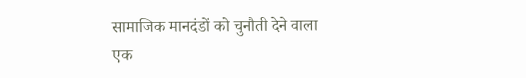सामाजिक मानदंडों को चुनौती देने वाला एक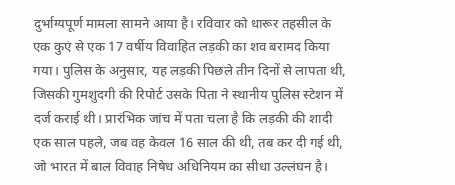दुर्भाग्यपूर्ण मामला सामने आया है। रविवार को धारूर तहसील के एक कुएं से एक 17 वर्षीय विवाहित लड़की का शव बरामद किया गया। पुलिस के अनुसार, यह लड़की पिछले तीन दिनों से लापता थी, जिसकी गुमशुदगी की रिपोर्ट उसके पिता ने स्थानीय पुलिस स्टेशन में दर्ज कराई थी। प्रारंभिक जांच में पता चला है कि लड़की की शादी एक साल पहले, जब वह केवल 16 साल की थी, तब कर दी गई थी, जो भारत में बाल विवाह निषेध अधिनियम का सीधा उल्लंघन है।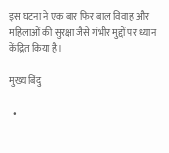इस घटना ने एक बार फिर बाल विवाह और महिलाओं की सुरक्षा जैसे गंभीर मुद्दों पर ध्यान केंद्रित किया है।

मुख्य बिंदु

  •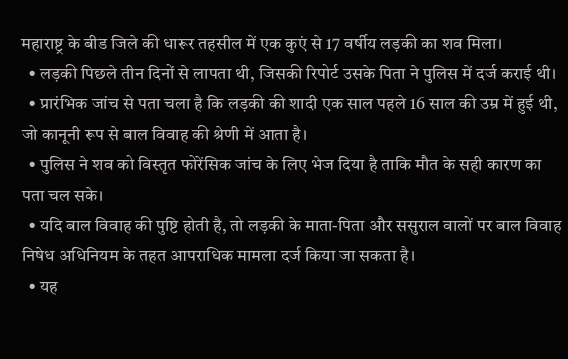महाराष्ट्र के बीड जिले की धारूर तहसील में एक कुएं से 17 वर्षीय लड़की का शव मिला।
  • लड़की पिछले तीन दिनों से लापता थी, जिसकी रिपोर्ट उसके पिता ने पुलिस में दर्ज कराई थी।
  • प्रारंभिक जांच से पता चला है कि लड़की की शादी एक साल पहले 16 साल की उम्र में हुई थी, जो कानूनी रूप से बाल विवाह की श्रेणी में आता है।
  • पुलिस ने शव को विस्तृत फोरेंसिक जांच के लिए भेज दिया है ताकि मौत के सही कारण का पता चल सके।
  • यदि बाल विवाह की पुष्टि होती है, तो लड़की के माता-पिता और ससुराल वालों पर बाल विवाह निषेध अधिनियम के तहत आपराधिक मामला दर्ज किया जा सकता है।
  • यह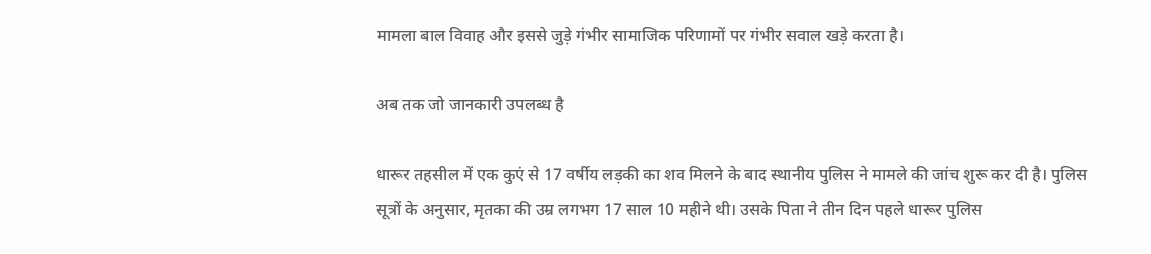मामला बाल विवाह और इससे जुड़े गंभीर सामाजिक परिणामों पर गंभीर सवाल खड़े करता है।

अब तक जो जानकारी उपलब्ध है

धारूर तहसील में एक कुएं से 17 वर्षीय लड़की का शव मिलने के बाद स्थानीय पुलिस ने मामले की जांच शुरू कर दी है। पुलिस सूत्रों के अनुसार, मृतका की उम्र लगभग 17 साल 10 महीने थी। उसके पिता ने तीन दिन पहले धारूर पुलिस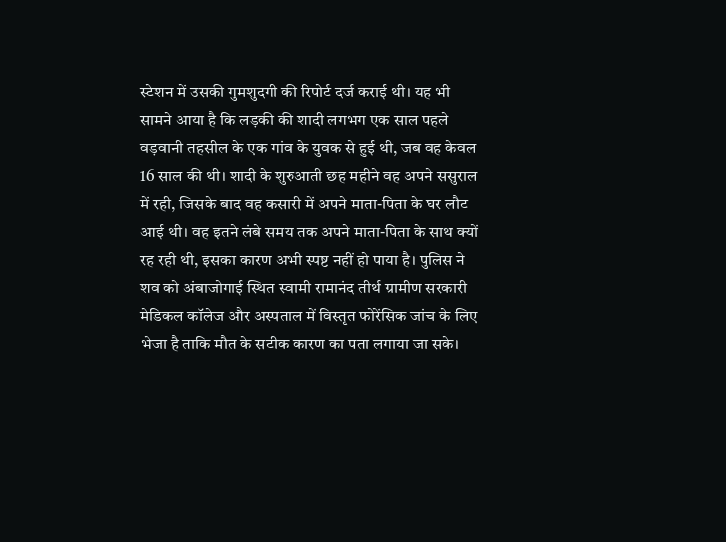स्टेशन में उसकी गुमशुदगी की रिपोर्ट दर्ज कराई थी। यह भी सामने आया है कि लड़की की शादी लगभग एक साल पहले वड़वानी तहसील के एक गांव के युवक से हुई थी, जब वह केवल 16 साल की थी। शादी के शुरुआती छह महीने वह अपने ससुराल में रही, जिसके बाद वह कसारी में अपने माता-पिता के घर लौट आई थी। वह इतने लंबे समय तक अपने माता-पिता के साथ क्यों रह रही थी, इसका कारण अभी स्पष्ट नहीं हो पाया है। पुलिस ने शव को अंबाजोगाई स्थित स्वामी रामानंद तीर्थ ग्रामीण सरकारी मेडिकल कॉलेज और अस्पताल में विस्तृत फोरेंसिक जांच के लिए भेजा है ताकि मौत के सटीक कारण का पता लगाया जा सके।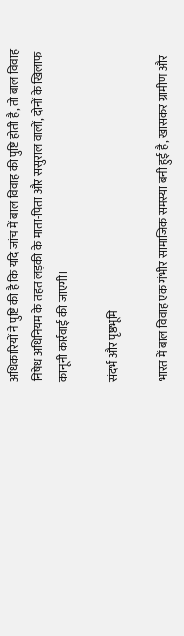अधिकारियों ने पुष्टि की है कि यदि जांच में बाल विवाह की पुष्टि होती है, तो बाल विवाह निषेध अधिनियम के तहत लड़की के माता-पिता और ससुराल वालों, दोनों के खिलाफ कानूनी कार्रवाई की जाएगी।

संदर्भ और पृष्ठभूमि

भारत में बाल विवाह एक गंभीर सामाजिक समस्या बनी हुई है, खासकर ग्रामीण और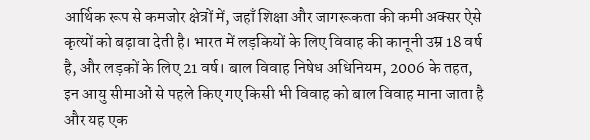आर्थिक रूप से कमजोर क्षेत्रों में, जहाँ शिक्षा और जागरूकता की कमी अक्सर ऐसे कृत्यों को बढ़ावा देती है। भारत में लड़कियों के लिए विवाह की कानूनी उम्र 18 वर्ष है, और लड़कों के लिए 21 वर्ष। बाल विवाह निषेध अधिनियम, 2006 के तहत, इन आयु सीमाओं से पहले किए गए किसी भी विवाह को बाल विवाह माना जाता है और यह एक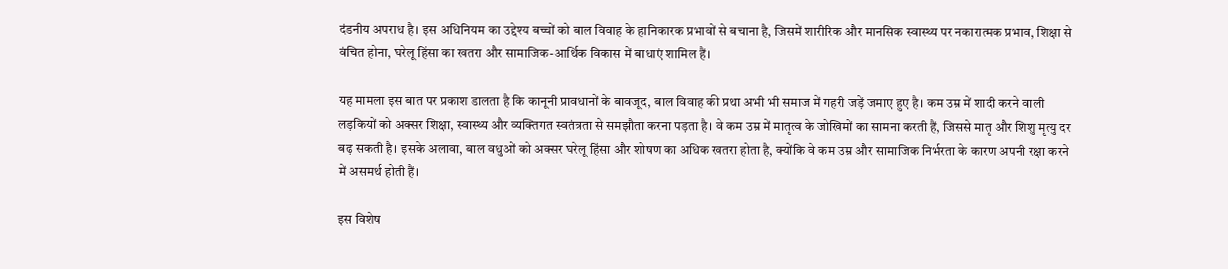दंडनीय अपराध है। इस अधिनियम का उद्देश्य बच्चों को बाल विवाह के हानिकारक प्रभावों से बचाना है, जिसमें शारीरिक और मानसिक स्वास्थ्य पर नकारात्मक प्रभाव, शिक्षा से वंचित होना, घरेलू हिंसा का खतरा और सामाजिक-आर्थिक विकास में बाधाएं शामिल हैं।

यह मामला इस बात पर प्रकाश डालता है कि कानूनी प्रावधानों के बावजूद, बाल विवाह की प्रथा अभी भी समाज में गहरी जड़ें जमाए हुए है। कम उम्र में शादी करने वाली लड़कियों को अक्सर शिक्षा, स्वास्थ्य और व्यक्तिगत स्वतंत्रता से समझौता करना पड़ता है। वे कम उम्र में मातृत्व के जोखिमों का सामना करती हैं, जिससे मातृ और शिशु मृत्यु दर बढ़ सकती है। इसके अलावा, बाल वधुओं को अक्सर घरेलू हिंसा और शोषण का अधिक खतरा होता है, क्योंकि वे कम उम्र और सामाजिक निर्भरता के कारण अपनी रक्षा करने में असमर्थ होती हैं।

इस विशेष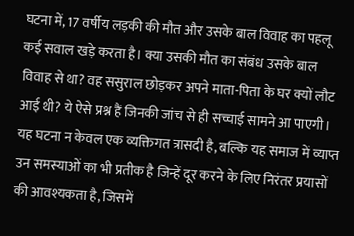घटना में, 17 वर्षीय लड़की की मौत और उसके बाल विवाह का पहलू कई सवाल खड़े करता है। क्या उसकी मौत का संबंध उसके बाल विवाह से था? वह ससुराल छोड़कर अपने माता-पिता के घर क्यों लौट आई थी? ये ऐसे प्रश्न हैं जिनकी जांच से ही सच्चाई सामने आ पाएगी। यह घटना न केवल एक व्यक्तिगत त्रासदी है, बल्कि यह समाज में व्याप्त उन समस्याओं का भी प्रतीक है जिन्हें दूर करने के लिए निरंतर प्रयासों की आवश्यकता है, जिसमें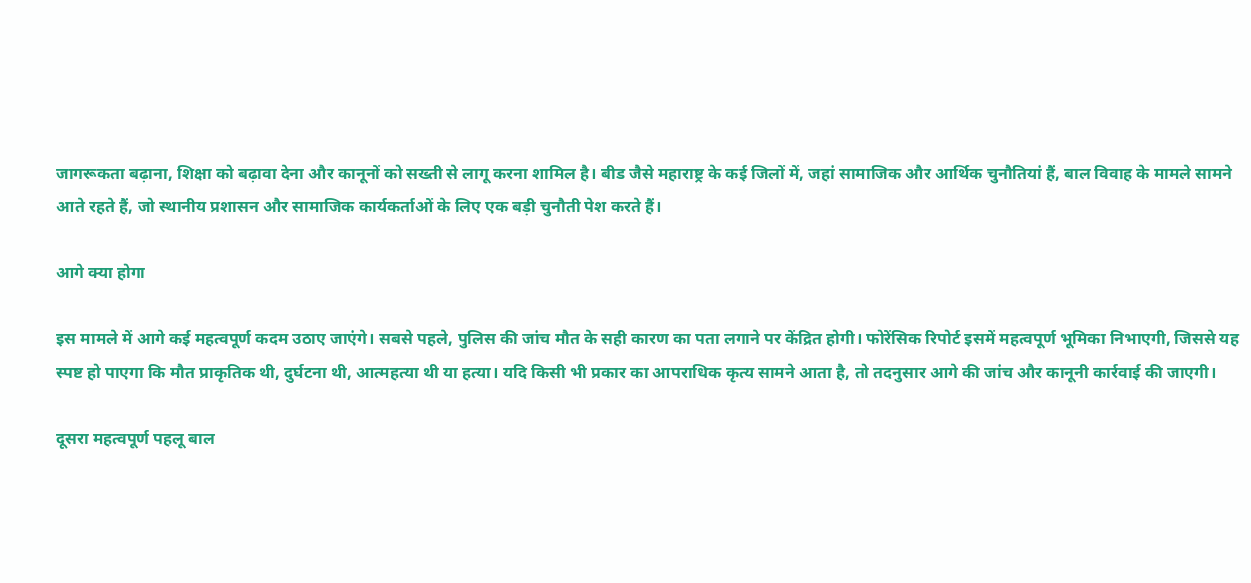जागरूकता बढ़ाना, शिक्षा को बढ़ावा देना और कानूनों को सख्ती से लागू करना शामिल है। बीड जैसे महाराष्ट्र के कई जिलों में, जहां सामाजिक और आर्थिक चुनौतियां हैं, बाल विवाह के मामले सामने आते रहते हैं, जो स्थानीय प्रशासन और सामाजिक कार्यकर्ताओं के लिए एक बड़ी चुनौती पेश करते हैं।

आगे क्या होगा

इस मामले में आगे कई महत्वपूर्ण कदम उठाए जाएंगे। सबसे पहले, पुलिस की जांच मौत के सही कारण का पता लगाने पर केंद्रित होगी। फोरेंसिक रिपोर्ट इसमें महत्वपूर्ण भूमिका निभाएगी, जिससे यह स्पष्ट हो पाएगा कि मौत प्राकृतिक थी, दुर्घटना थी, आत्महत्या थी या हत्या। यदि किसी भी प्रकार का आपराधिक कृत्य सामने आता है, तो तदनुसार आगे की जांच और कानूनी कार्रवाई की जाएगी।

दूसरा महत्वपूर्ण पहलू बाल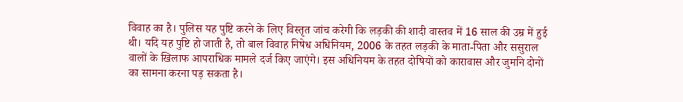विवाह का है। पुलिस यह पुष्टि करने के लिए विस्तृत जांच करेगी कि लड़की की शादी वास्तव में 16 साल की उम्र में हुई थी। यदि यह पुष्टि हो जाती है, तो बाल विवाह निषेध अधिनियम, 2006 के तहत लड़की के माता-पिता और ससुराल वालों के खिलाफ आपराधिक मामले दर्ज किए जाएंगे। इस अधिनियम के तहत दोषियों को कारावास और जुर्माने दोनों का सामना करना पड़ सकता है।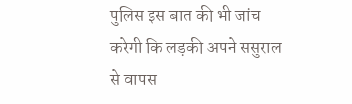पुलिस इस बात की भी जांच करेगी कि लड़की अपने ससुराल से वापस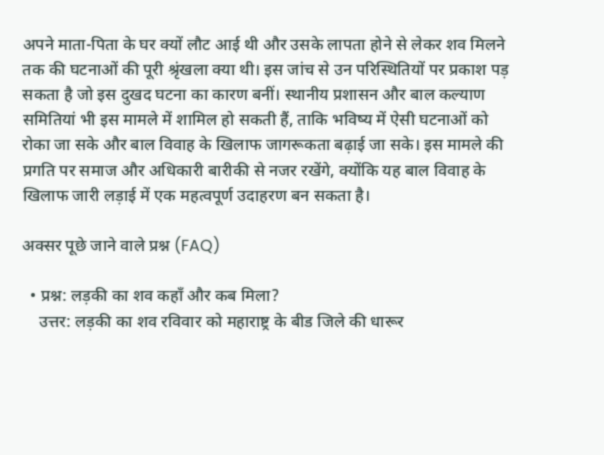अपने माता-पिता के घर क्यों लौट आई थी और उसके लापता होने से लेकर शव मिलने तक की घटनाओं की पूरी श्रृंखला क्या थी। इस जांच से उन परिस्थितियों पर प्रकाश पड़ सकता है जो इस दुखद घटना का कारण बनीं। स्थानीय प्रशासन और बाल कल्याण समितियां भी इस मामले में शामिल हो सकती हैं, ताकि भविष्य में ऐसी घटनाओं को रोका जा सके और बाल विवाह के खिलाफ जागरूकता बढ़ाई जा सके। इस मामले की प्रगति पर समाज और अधिकारी बारीकी से नजर रखेंगे, क्योंकि यह बाल विवाह के खिलाफ जारी लड़ाई में एक महत्वपूर्ण उदाहरण बन सकता है।

अक्सर पूछे जाने वाले प्रश्न (FAQ)

  • प्रश्न: लड़की का शव कहाँ और कब मिला?
    उत्तर: लड़की का शव रविवार को महाराष्ट्र के बीड जिले की धारूर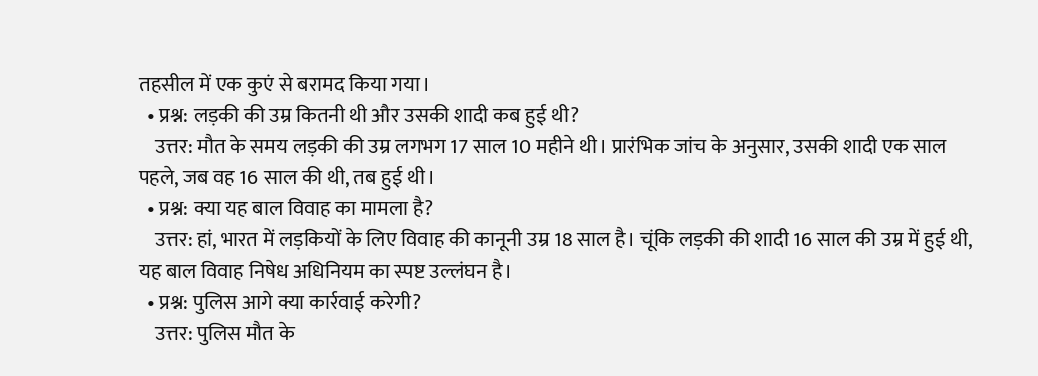तहसील में एक कुएं से बरामद किया गया।
  • प्रश्न: लड़की की उम्र कितनी थी और उसकी शादी कब हुई थी?
    उत्तर: मौत के समय लड़की की उम्र लगभग 17 साल 10 महीने थी। प्रारंभिक जांच के अनुसार, उसकी शादी एक साल पहले, जब वह 16 साल की थी, तब हुई थी।
  • प्रश्न: क्या यह बाल विवाह का मामला है?
    उत्तर: हां, भारत में लड़कियों के लिए विवाह की कानूनी उम्र 18 साल है। चूंकि लड़की की शादी 16 साल की उम्र में हुई थी, यह बाल विवाह निषेध अधिनियम का स्पष्ट उल्लंघन है।
  • प्रश्न: पुलिस आगे क्या कार्रवाई करेगी?
    उत्तर: पुलिस मौत के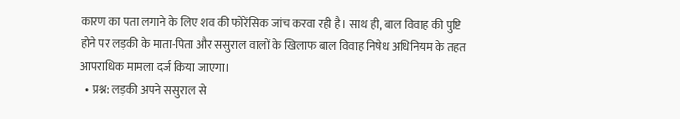कारण का पता लगाने के लिए शव की फोरेंसिक जांच करवा रही है। साथ ही, बाल विवाह की पुष्टि होने पर लड़की के माता-पिता और ससुराल वालों के खिलाफ बाल विवाह निषेध अधिनियम के तहत आपराधिक मामला दर्ज किया जाएगा।
  • प्रश्न: लड़की अपने ससुराल से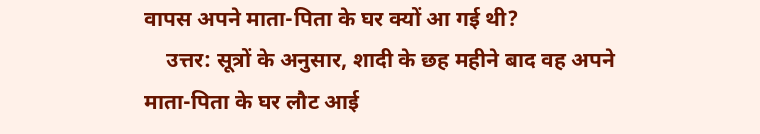वापस अपने माता-पिता के घर क्यों आ गई थी?
    उत्तर: सूत्रों के अनुसार, शादी के छह महीने बाद वह अपने माता-पिता के घर लौट आई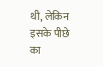थी, लेकिन इसके पीछे का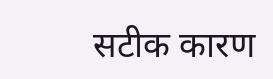सटीक कारण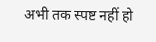अभी तक स्पष्ट नहीं हो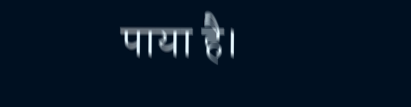पाया है।